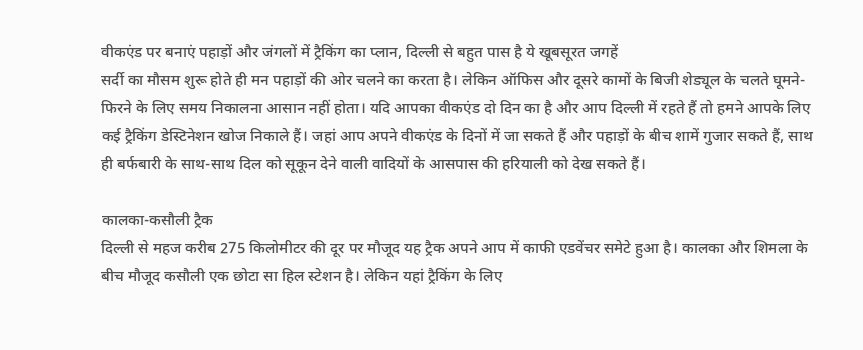वीकएंड पर बनाएं पहाड़ों और जंगलों में ट्रैकिंग का प्लान, दिल्ली से बहुत पास है ये खूबसूरत जगहें
सर्दी का मौसम शुरू होते ही मन पहाड़ों की ओर चलने का करता है। लेकिन ऑफिस और दूसरे कामों के बिजी शेड्यूल के चलते घूमने-फिरने के लिए समय निकालना आसान नहीं होता। यदि आपका वीकएंड दो दिन का है और आप दिल्ली में रहते हैं तो हमने आपके लिए कई ट्रैकिंग डेस्टिनेशन खोज निकाले हैं। जहां आप अपने वीकएंड के दिनों में जा सकते हैं और पहाड़ों के बीच शामें गुजार सकते हैं, साथ ही बर्फबारी के साथ-साथ दिल को सूकून देने वाली वादियों के आसपास की हरियाली को देख सकते हैं।

कालका-कसौली ट्रैक
दिल्ली से महज करीब 275 किलोमीटर की दूर पर मौजूद यह ट्रैक अपने आप में काफी एडवेंचर समेटे हुआ है। कालका और शिमला के बीच मौजूद कसौली एक छोटा सा हिल स्टेशन है। लेकिन यहां ट्रैकिंग के लिए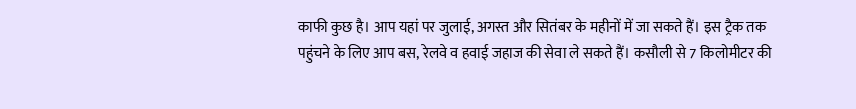काफी कुछ है। आप यहां पर जुलाई, अगस्त और सितंबर के महीनों में जा सकते हैं। इस ट्रैक तक पहुंचने के लिए आप बस, रेलवे व हवाई जहाज की सेवा ले सकते हैं। कसौली से 7 किलोमीटर की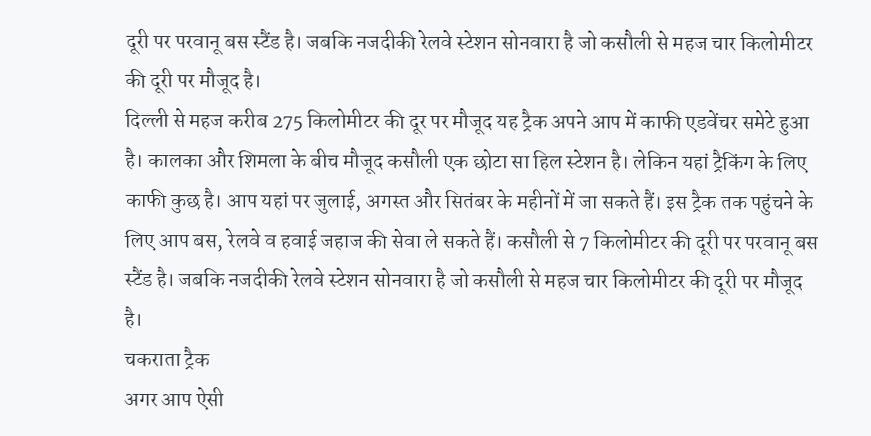दूरी पर परवानू बस स्टैंड है। जबकि नजदीकी रेलवे स्टेशन सोनवारा है जो कसौली से महज चार किलोमीटर की दूरी पर मौजूद है।
दिल्ली से महज करीब 275 किलोमीटर की दूर पर मौजूद यह ट्रैक अपने आप में काफी एडवेंचर समेटे हुआ है। कालका और शिमला के बीच मौजूद कसौली एक छोटा सा हिल स्टेशन है। लेकिन यहां ट्रैकिंग के लिए काफी कुछ है। आप यहां पर जुलाई, अगस्त और सितंबर के महीनों में जा सकते हैं। इस ट्रैक तक पहुंचने के लिए आप बस, रेलवे व हवाई जहाज की सेवा ले सकते हैं। कसौली से 7 किलोमीटर की दूरी पर परवानू बस स्टैंड है। जबकि नजदीकी रेलवे स्टेशन सोनवारा है जो कसौली से महज चार किलोमीटर की दूरी पर मौजूद है।
चकराता ट्रैक
अगर आप ऐसी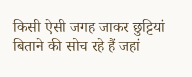किसी ऐसी जगह जाकर छुट्टियां बिताने की सोच रहे हैं जहां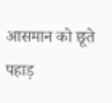आसमान को छूते पहाड़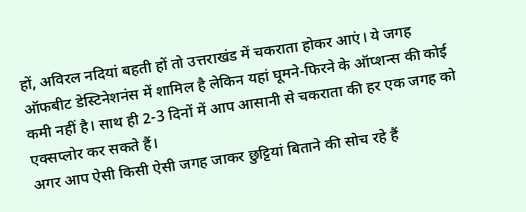हों, अविरल नदियां बहती हों तो उत्तराखंड में चकराता होकर आएं। ये जगह ऑफबीट डेस्टिनेशनंस में शामिल है लेकिन यहां घूमने-फिरने के ऑप्शन्स की कोई कमी नहीं है। साथ ही 2-3 दिनों में आप आसानी से चकराता की हर एक जगह को एक्सप्लोर कर सकते हैं।
अगर आप ऐसी किसी ऐसी जगह जाकर छुट्टियां बिताने की सोच रहे हैं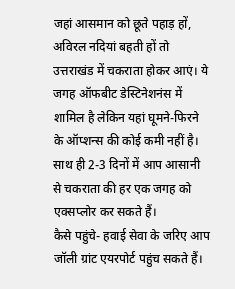जहां आसमान को छूते पहाड़ हों, अविरल नदियां बहती हों तो उत्तराखंड में चकराता होकर आएं। ये जगह ऑफबीट डेस्टिनेशनंस में शामिल है लेकिन यहां घूमने-फिरने के ऑप्शन्स की कोई कमी नहीं है। साथ ही 2-3 दिनों में आप आसानी से चकराता की हर एक जगह को एक्सप्लोर कर सकते हैं।
कैसे पहुंचे- हवाई सेवा के जरिए आप जॉली ग्रांट एयरपोर्ट पहुंच सकते हैं।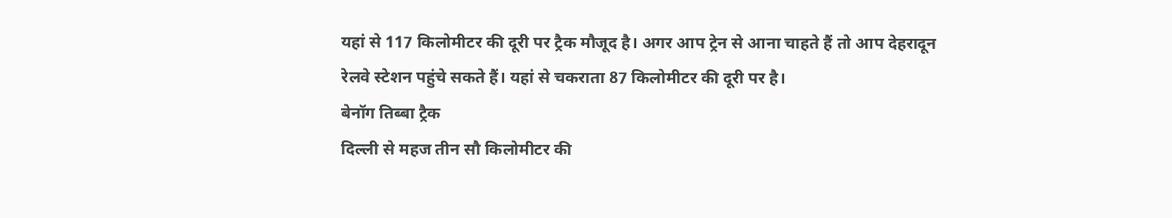यहां से 117 किलोमीटर की दूरी पर ट्रैक मौजूद है। अगर आप ट्रेन से आना चाहते हैं तो आप देहरादून रेलवे स्टेशन पहुंचे सकते हैं। यहां से चकराता 87 किलोमीटर की दूरी पर है।
बेनॉग तिब्बा ट्रैक
दिल्ली से महज तीन सौ किलोमीटर की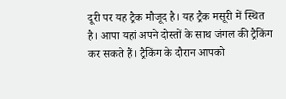दूरी पर यह ट्रैक मौजूद है। यह ट्रैक मसूरी में स्थित है। आपा यहां अपने दोस्तों के साथ जंगल की ट्रैकिंग कर सकते हैं। ट्रैकिंग के दौरान आपको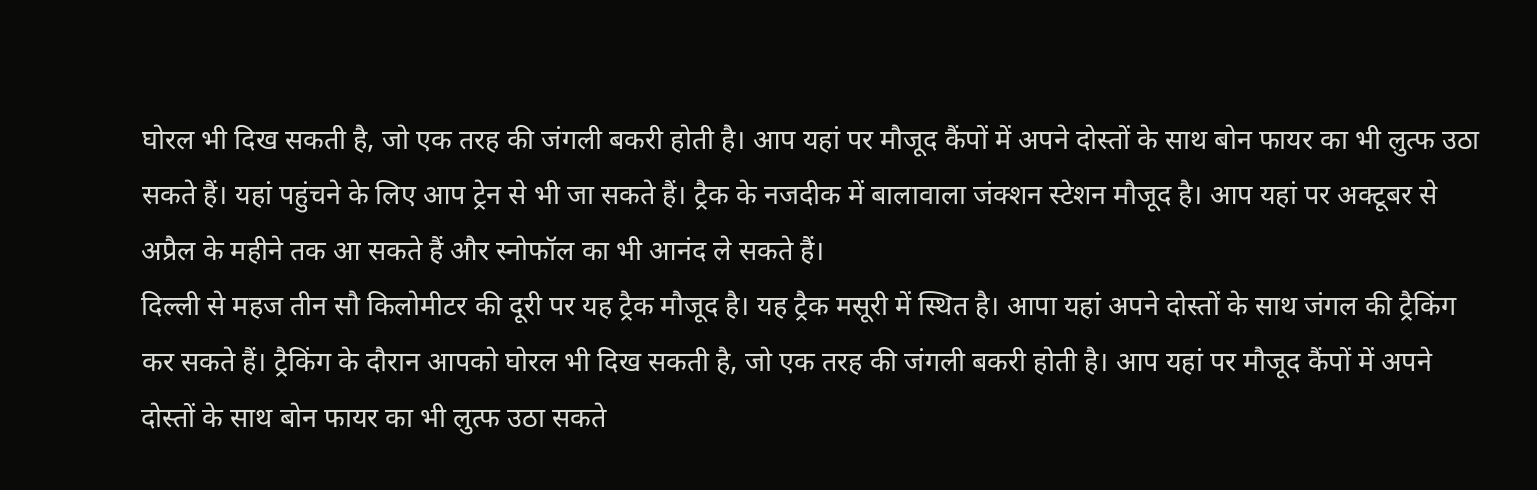घोरल भी दिख सकती है, जो एक तरह की जंगली बकरी होती है। आप यहां पर मौजूद कैंपों में अपने दोस्तों के साथ बोन फायर का भी लुत्फ उठा सकते हैं। यहां पहुंचने के लिए आप ट्रेन से भी जा सकते हैं। ट्रैक के नजदीक में बालावाला जंक्शन स्टेशन मौजूद है। आप यहां पर अक्टूबर से अप्रैल के महीने तक आ सकते हैं और स्नोफॉल का भी आनंद ले सकते हैं।
दिल्ली से महज तीन सौ किलोमीटर की दूरी पर यह ट्रैक मौजूद है। यह ट्रैक मसूरी में स्थित है। आपा यहां अपने दोस्तों के साथ जंगल की ट्रैकिंग कर सकते हैं। ट्रैकिंग के दौरान आपको घोरल भी दिख सकती है, जो एक तरह की जंगली बकरी होती है। आप यहां पर मौजूद कैंपों में अपने दोस्तों के साथ बोन फायर का भी लुत्फ उठा सकते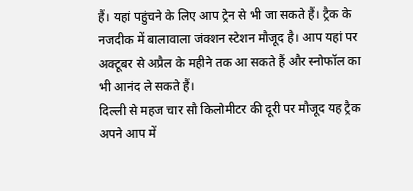हैं। यहां पहुंचने के लिए आप ट्रेन से भी जा सकते हैं। ट्रैक के नजदीक में बालावाला जंक्शन स्टेशन मौजूद है। आप यहां पर अक्टूबर से अप्रैल के महीने तक आ सकते हैं और स्नोफॉल का भी आनंद ले सकते हैं।
दिल्ली से महज चार सौ किलोमीटर की दूरी पर मौजूद यह ट्रैक अपने आप में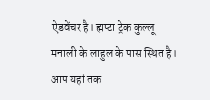ऐडवेंचर है। ह्मप्टा ट्रेक कुल्लू मनाली के लाहुल के पास स्थित है। आप यहां तक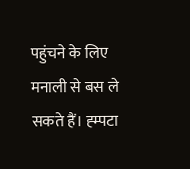पहुंचने के लिए मनाली से बस ले सकते हैं। ह्म्पटा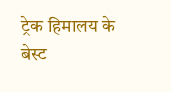ट्रेक हिमालय के बेस्ट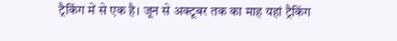ट्रैकिंग में से एक है। जून से अक्टूबर तक का माह यहां ट्रैकिंग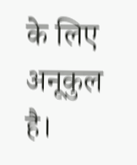के लिए अनूकुल है।